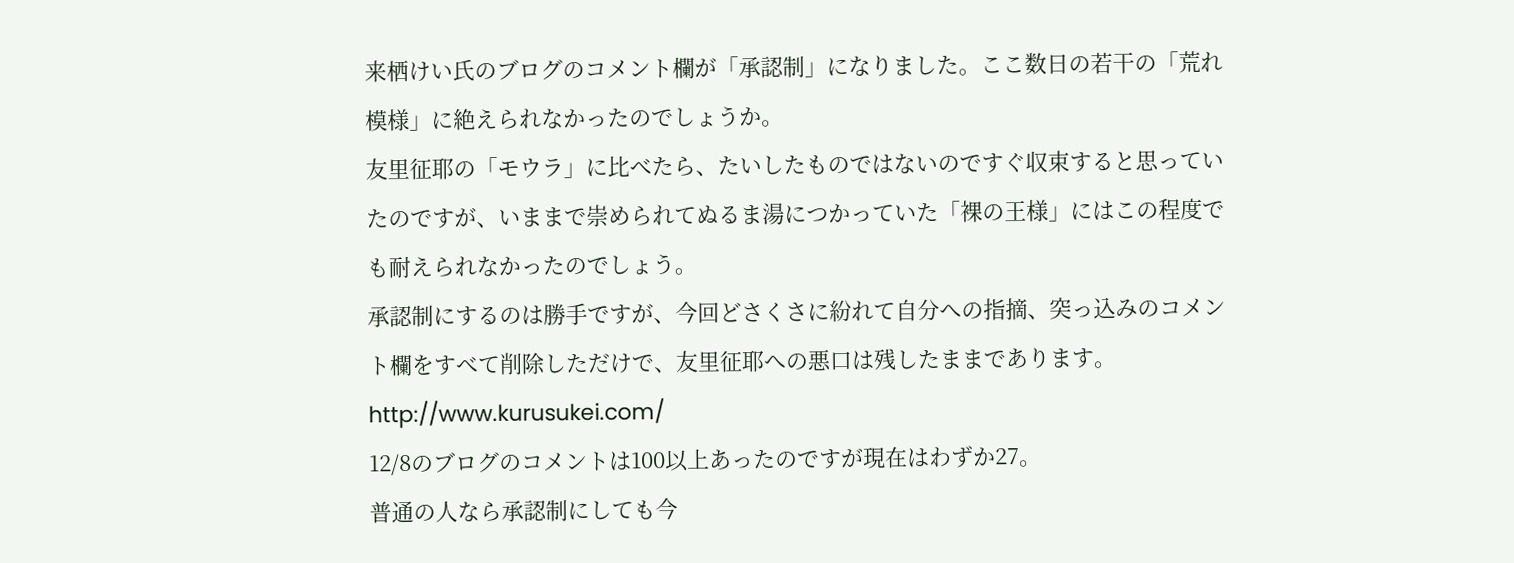来栖けい氏のブログのコメント欄が「承認制」になりました。ここ数日の若干の「荒れ模様」に絶えられなかったのでしょうか。
友里征耶の「モウラ」に比べたら、たいしたものではないのですぐ収束すると思っていたのですが、いままで崇められてぬるま湯につかっていた「裸の王様」にはこの程度でも耐えられなかったのでしょう。
承認制にするのは勝手ですが、今回どさくさに紛れて自分への指摘、突っ込みのコメント欄をすべて削除しただけで、友里征耶への悪口は残したままであります。
http://www.kurusukei.com/
12/8のブログのコメントは100以上あったのですが現在はわずか27。
普通の人なら承認制にしても今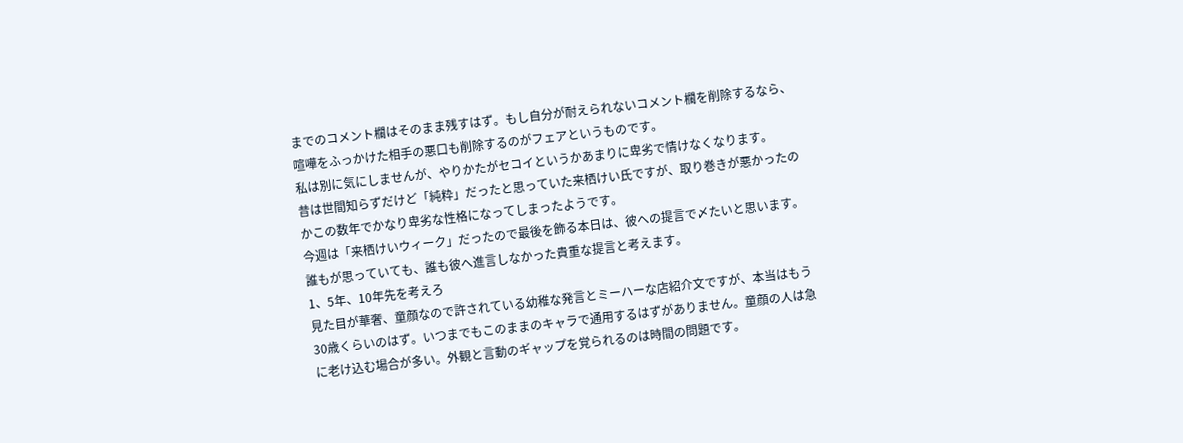までのコメント欄はそのまま残すはず。もし自分が耐えられないコメント欄を削除するなら、喧嘩をふっかけた相手の悪口も削除するのがフェアというものです。
私は別に気にしませんが、やりかたがセコイというかあまりに卑劣で情けなくなります。
昔は世間知らずだけど「純粋」だったと思っていた来栖けい氏ですが、取り巻きが悪かったのかこの数年でかなり卑劣な性格になってしまったようです。
今週は「来栖けいウィーク」だったので最後を飾る本日は、彼への提言で〆たいと思います。誰もが思っていても、誰も彼へ進言しなかった貴重な提言と考えます。
1、5年、10年先を考えろ
見た目が華奢、童顔なので許されている幼稚な発言とミーハーな店紹介文ですが、本当はもう30歳くらいのはず。いつまでもこのままのキャラで通用するはずがありません。童顔の人は急に老け込む場合が多い。外観と言動のギャップを覚られるのは時間の問題です。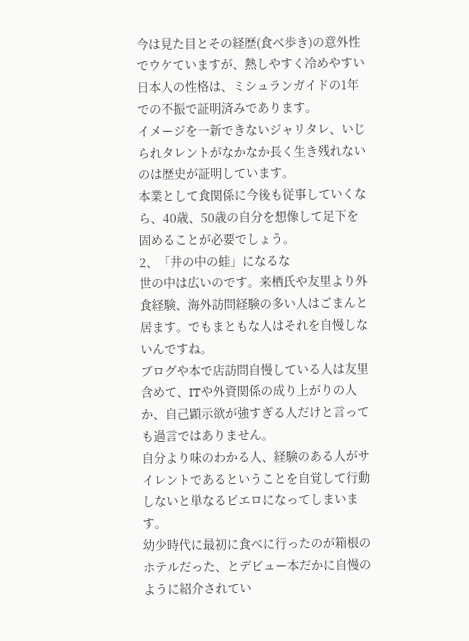今は見た目とその経歴(食べ歩き)の意外性でウケていますが、熱しやすく冷めやすい日本人の性格は、ミシュランガイドの1年での不振で証明済みであります。
イメージを一新できないジャリタレ、いじられタレントがなかなか長く生き残れないのは歴史が証明しています。
本業として食関係に今後も従事していくなら、40歳、50歳の自分を想像して足下を固めることが必要でしょう。
2、「井の中の蛙」になるな
世の中は広いのです。来栖氏や友里より外食経験、海外訪問経験の多い人はごまんと居ます。でもまともな人はそれを自慢しないんですね。
ブログや本で店訪問自慢している人は友里含めて、ITや外資関係の成り上がりの人か、自己顕示欲が強すぎる人だけと言っても過言ではありません。
自分より味のわかる人、経験のある人がサイレントであるということを自覚して行動しないと単なるピエロになってしまいます。
幼少時代に最初に食べに行ったのが箱根のホテルだった、とデビュー本だかに自慢のように紹介されてい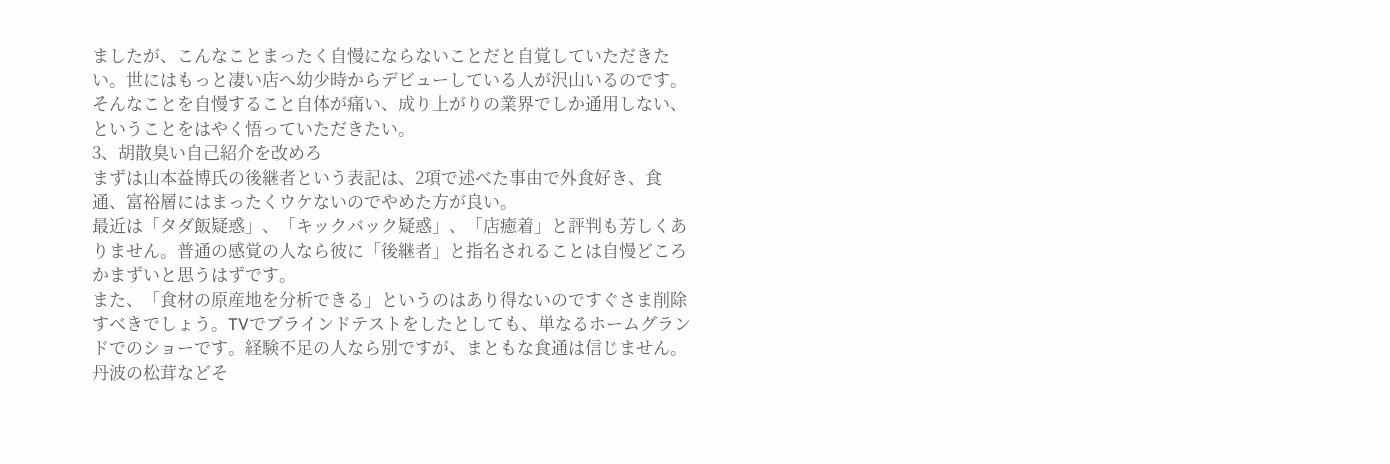ましたが、こんなことまったく自慢にならないことだと自覚していただきたい。世にはもっと凄い店へ幼少時からデビューしている人が沢山いるのです。
そんなことを自慢すること自体が痛い、成り上がりの業界でしか通用しない、ということをはやく悟っていただきたい。
3、胡散臭い自己紹介を改めろ
まずは山本益博氏の後継者という表記は、2項で述べた事由で外食好き、食通、富裕層にはまったくウケないのでやめた方が良い。
最近は「タダ飯疑惑」、「キックバック疑惑」、「店癒着」と評判も芳しくありません。普通の感覚の人なら彼に「後継者」と指名されることは自慢どころかまずいと思うはずです。
また、「食材の原産地を分析できる」というのはあり得ないのですぐさま削除すべきでしょう。TVでブラインドテストをしたとしても、単なるホームグランドでのショーです。経験不足の人なら別ですが、まともな食通は信じません。
丹波の松茸などそ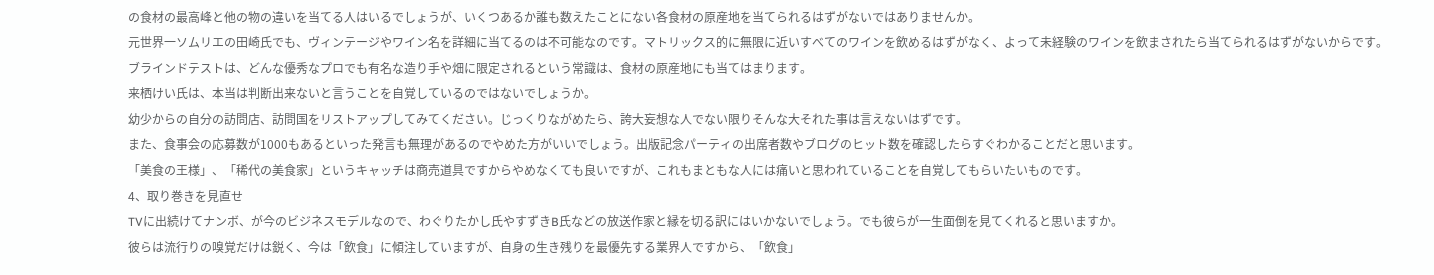の食材の最高峰と他の物の違いを当てる人はいるでしょうが、いくつあるか誰も数えたことにない各食材の原産地を当てられるはずがないではありませんか。
元世界一ソムリエの田崎氏でも、ヴィンテージやワイン名を詳細に当てるのは不可能なのです。マトリックス的に無限に近いすべてのワインを飲めるはずがなく、よって未経験のワインを飲まされたら当てられるはずがないからです。
ブラインドテストは、どんな優秀なプロでも有名な造り手や畑に限定されるという常識は、食材の原産地にも当てはまります。
来栖けい氏は、本当は判断出来ないと言うことを自覚しているのではないでしょうか。
幼少からの自分の訪問店、訪問国をリストアップしてみてください。じっくりながめたら、誇大妄想な人でない限りそんな大それた事は言えないはずです。
また、食事会の応募数が1000もあるといった発言も無理があるのでやめた方がいいでしょう。出版記念パーティの出席者数やブログのヒット数を確認したらすぐわかることだと思います。
「美食の王様」、「稀代の美食家」というキャッチは商売道具ですからやめなくても良いですが、これもまともな人には痛いと思われていることを自覚してもらいたいものです。
4、取り巻きを見直せ
TVに出続けてナンボ、が今のビジネスモデルなので、わぐりたかし氏やすずきB氏などの放送作家と縁を切る訳にはいかないでしょう。でも彼らが一生面倒を見てくれると思いますか。
彼らは流行りの嗅覚だけは鋭く、今は「飲食」に傾注していますが、自身の生き残りを最優先する業界人ですから、「飲食」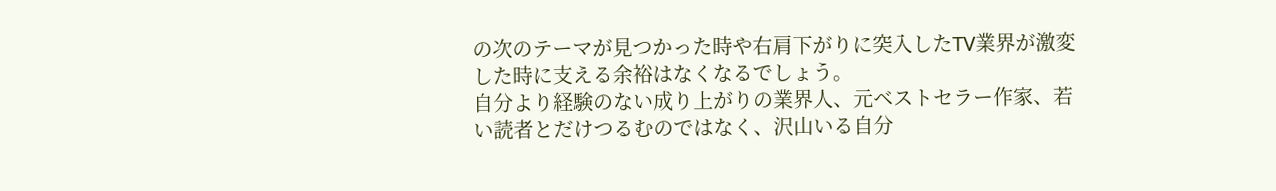の次のテーマが見つかった時や右肩下がりに突入したTV業界が激変した時に支える余裕はなくなるでしょう。
自分より経験のない成り上がりの業界人、元ベストセラー作家、若い読者とだけつるむのではなく、沢山いる自分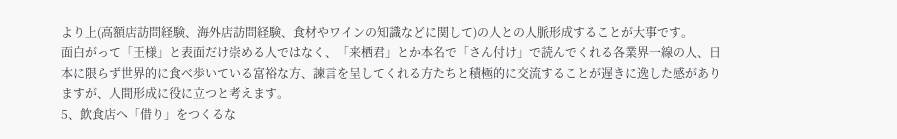より上(高額店訪問経験、海外店訪問経験、食材やワインの知識などに関して)の人との人脈形成することが大事です。
面白がって「王様」と表面だけ崇める人ではなく、「来栖君」とか本名で「さん付け」で読んでくれる各業界一線の人、日本に限らず世界的に食べ歩いている富裕な方、諫言を呈してくれる方たちと積極的に交流することが遅きに逸した感がありますが、人間形成に役に立つと考えます。
5、飲食店へ「借り」をつくるな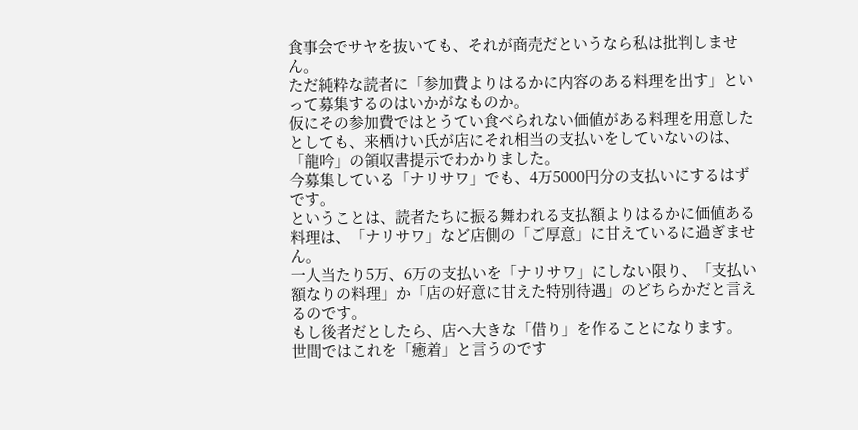食事会でサヤを抜いても、それが商売だというなら私は批判しません。
ただ純粋な読者に「参加費よりはるかに内容のある料理を出す」といって募集するのはいかがなものか。
仮にその参加費ではとうてい食べられない価値がある料理を用意したとしても、来栖けい氏が店にそれ相当の支払いをしていないのは、「龍吟」の領収書提示でわかりました。
今募集している「ナリサワ」でも、4万5000円分の支払いにするはずです。
ということは、読者たちに振る舞われる支払額よりはるかに価値ある料理は、「ナリサワ」など店側の「ご厚意」に甘えているに過ぎません。
一人当たり5万、6万の支払いを「ナリサワ」にしない限り、「支払い額なりの料理」か「店の好意に甘えた特別待遇」のどちらかだと言えるのです。
もし後者だとしたら、店へ大きな「借り」を作ることになります。
世間ではこれを「癒着」と言うのです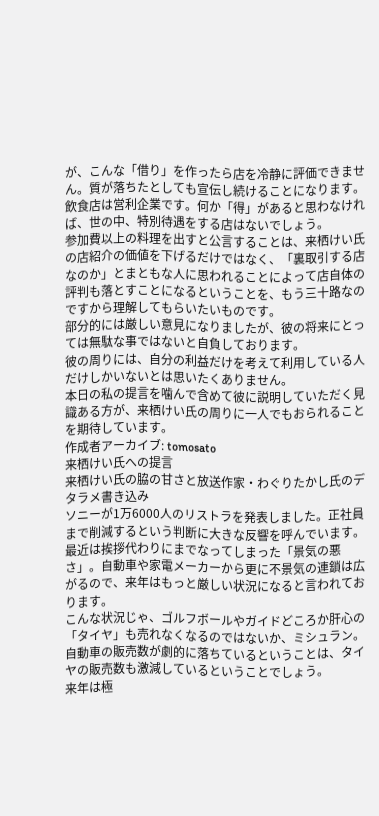が、こんな「借り」を作ったら店を冷静に評価できません。質が落ちたとしても宣伝し続けることになります。
飲食店は営利企業です。何か「得」があると思わなければ、世の中、特別待遇をする店はないでしょう。
参加費以上の料理を出すと公言することは、来栖けい氏の店紹介の価値を下げるだけではなく、「裏取引する店なのか」とまともな人に思われることによって店自体の評判も落とすことになるということを、もう三十路なのですから理解してもらいたいものです。
部分的には厳しい意見になりましたが、彼の将来にとっては無駄な事ではないと自負しております。
彼の周りには、自分の利益だけを考えて利用している人だけしかいないとは思いたくありません。
本日の私の提言を噛んで含めて彼に説明していただく見識ある方が、来栖けい氏の周りに一人でもおられることを期待しています。
作成者アーカイブ: tomosato
来栖けい氏への提言
来栖けい氏の脇の甘さと放送作家・わぐりたかし氏のデタラメ書き込み
ソニーが1万6000人のリストラを発表しました。正社員まで削減するという判断に大きな反響を呼んでいます。
最近は挨拶代わりにまでなってしまった「景気の悪さ」。自動車や家電メーカーから更に不景気の連鎖は広がるので、来年はもっと厳しい状況になると言われております。
こんな状況じゃ、ゴルフボールやガイドどころか肝心の「タイヤ」も売れなくなるのではないか、ミシュラン。自動車の販売数が劇的に落ちているということは、タイヤの販売数も激減しているということでしょう。
来年は極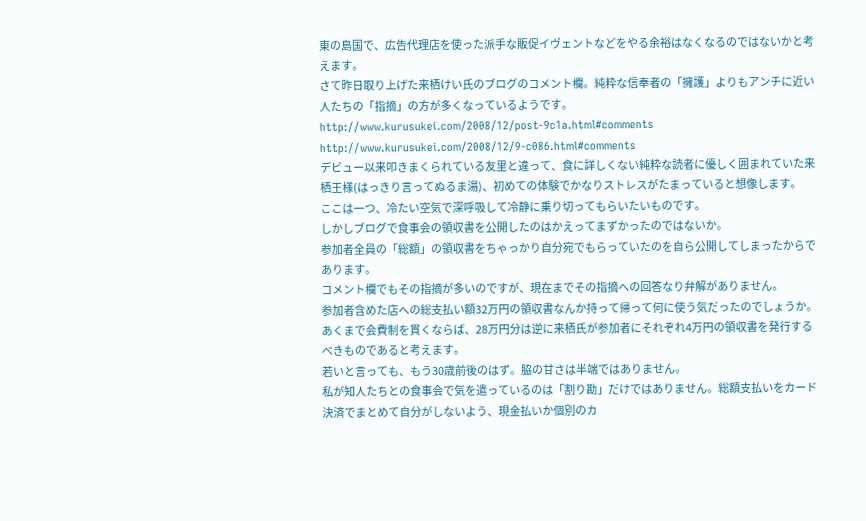東の島国で、広告代理店を使った派手な販促イヴェントなどをやる余裕はなくなるのではないかと考えます。
さて昨日取り上げた来栖けい氏のブログのコメント欄。純粋な信奉者の「擁護」よりもアンチに近い人たちの「指摘」の方が多くなっているようです。
http://www.kurusukei.com/2008/12/post-9c1a.html#comments
http://www.kurusukei.com/2008/12/9-c086.html#comments
デビュー以来叩きまくられている友里と違って、食に詳しくない純粋な読者に優しく囲まれていた来栖王様(はっきり言ってぬるま湯)、初めての体験でかなりストレスがたまっていると想像します。
ここは一つ、冷たい空気で深呼吸して冷静に乗り切ってもらいたいものです。
しかしブログで食事会の領収書を公開したのはかえってまずかったのではないか。
参加者全員の「総額」の領収書をちゃっかり自分宛でもらっていたのを自ら公開してしまったからであります。
コメント欄でもその指摘が多いのですが、現在までその指摘への回答なり弁解がありません。
参加者含めた店への総支払い額32万円の領収書なんか持って帰って何に使う気だったのでしょうか。あくまで会費制を貫くならば、28万円分は逆に来栖氏が参加者にそれぞれ4万円の領収書を発行するべきものであると考えます。
若いと言っても、もう30歳前後のはず。脇の甘さは半端ではありません。
私が知人たちとの食事会で気を遣っているのは「割り勘」だけではありません。総額支払いをカード決済でまとめて自分がしないよう、現金払いか個別のカ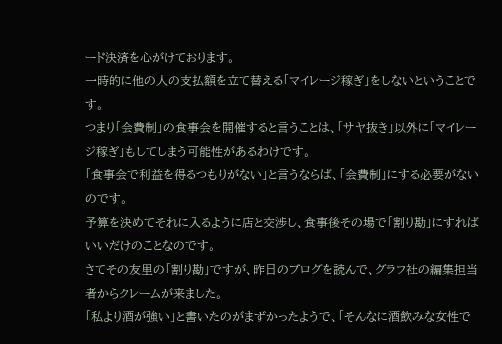ード決済を心がけております。
一時的に他の人の支払額を立て替える「マイレージ稼ぎ」をしないということです。
つまり「会費制」の食事会を開催すると言うことは、「サヤ抜き」以外に「マイレージ稼ぎ」もしてしまう可能性があるわけです。
「食事会で利益を得るつもりがない」と言うならば、「会費制」にする必要がないのです。
予算を決めてそれに入るように店と交渉し、食事後その場で「割り勘」にすればいいだけのことなのです。
さてその友里の「割り勘」ですが、昨日のブログを読んで、グラフ社の編集担当者からクレームが来ました。
「私より酒が強い」と書いたのがまずかったようで、「そんなに酒飲みな女性で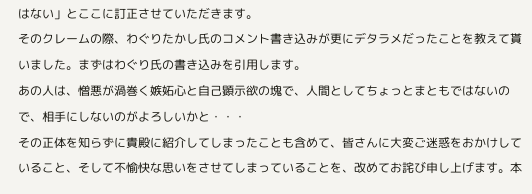はない」とここに訂正させていただきます。
そのクレームの際、わぐりたかし氏のコメント書き込みが更にデタラメだったことを教えて貰いました。まずはわぐり氏の書き込みを引用します。
あの人は、憎悪が渦巻く嫉妬心と自己顕示欲の塊で、人間としてちょっとまともではないので、相手にしないのがよろしいかと・・・
その正体を知らずに貴殿に紹介してしまったことも含めて、皆さんに大変ご迷惑をおかけしていること、そして不愉快な思いをさせてしまっていることを、改めてお詫び申し上げます。本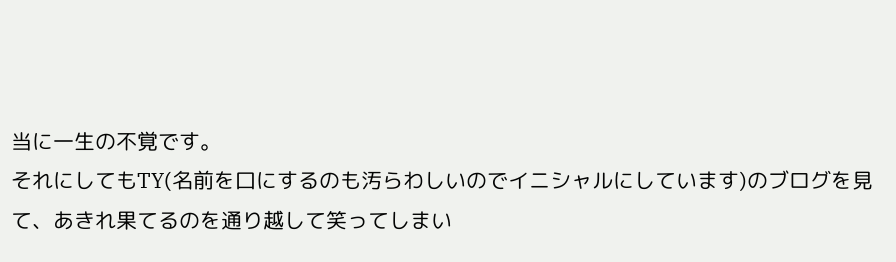当に一生の不覚です。
それにしてもTY(名前を口にするのも汚らわしいのでイニシャルにしています)のブログを見て、あきれ果てるのを通り越して笑ってしまい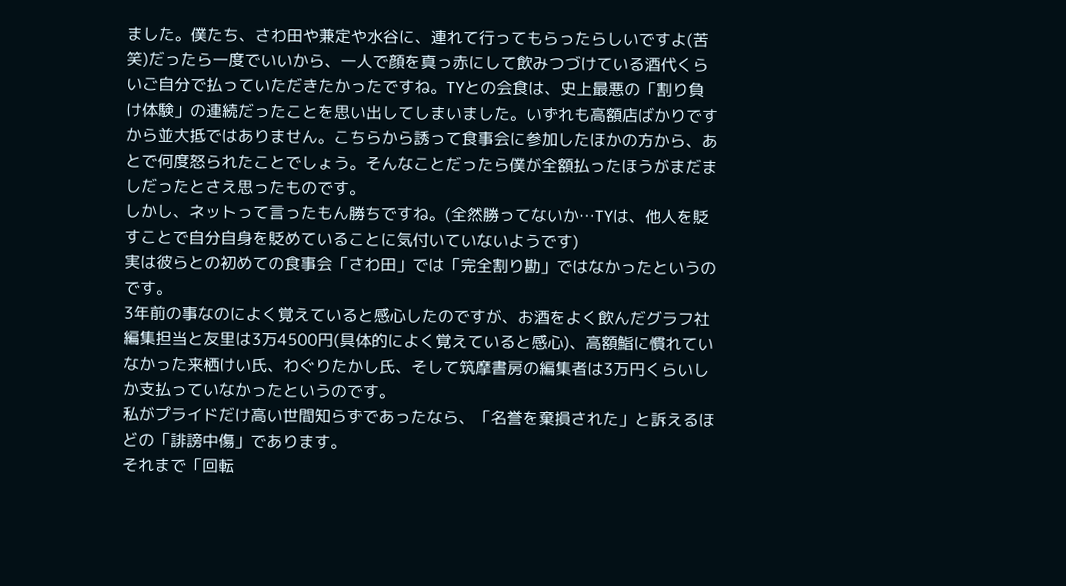ました。僕たち、さわ田や兼定や水谷に、連れて行ってもらったらしいですよ(苦笑)だったら一度でいいから、一人で顔を真っ赤にして飲みつづけている酒代くらいご自分で払っていただきたかったですね。TYとの会食は、史上最悪の「割り負け体験」の連続だったことを思い出してしまいました。いずれも高額店ばかりですから並大抵ではありません。こちらから誘って食事会に参加したほかの方から、あとで何度怒られたことでしょう。そんなことだったら僕が全額払ったほうがまだましだったとさえ思ったものです。
しかし、ネットって言ったもん勝ちですね。(全然勝ってないか…TYは、他人を貶すことで自分自身を貶めていることに気付いていないようです)
実は彼らとの初めての食事会「さわ田」では「完全割り勘」ではなかったというのです。
3年前の事なのによく覚えていると感心したのですが、お酒をよく飲んだグラフ社編集担当と友里は3万4500円(具体的によく覚えていると感心)、高額鮨に慣れていなかった来栖けい氏、わぐりたかし氏、そして筑摩書房の編集者は3万円くらいしか支払っていなかったというのです。
私がプライドだけ高い世間知らずであったなら、「名誉を棄損された」と訴えるほどの「誹謗中傷」であります。
それまで「回転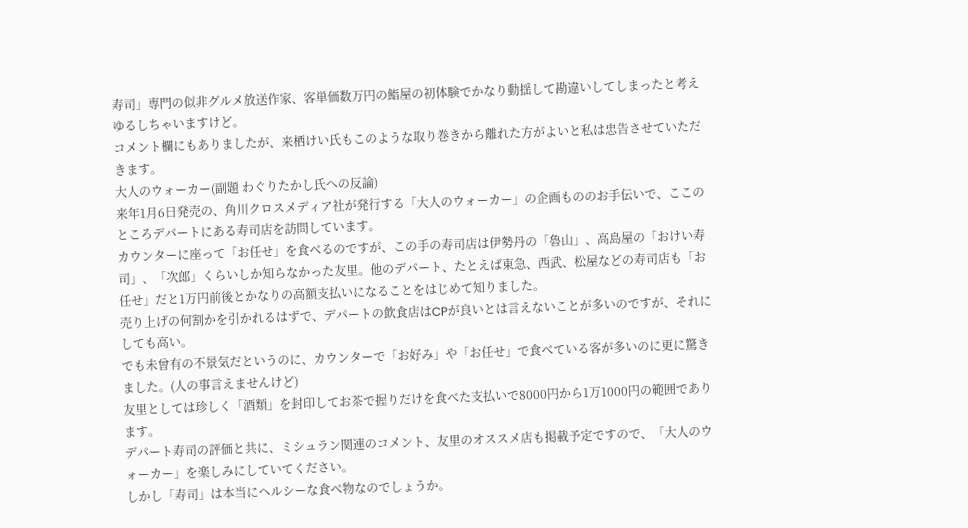寿司」専門の似非グルメ放送作家、客単価数万円の鮨屋の初体験でかなり動揺して勘違いしてしまったと考えゆるしちゃいますけど。
コメント欄にもありましたが、来栖けい氏もこのような取り巻きから離れた方がよいと私は忠告させていただきます。
大人のウォーカー(副題 わぐりたかし氏への反論)
来年1月6日発売の、角川クロスメディア社が発行する「大人のウォーカー」の企画もののお手伝いで、ここのところデパートにある寿司店を訪問しています。
カウンターに座って「お任せ」を食べるのですが、この手の寿司店は伊勢丹の「魯山」、高島屋の「おけい寿司」、「次郎」くらいしか知らなかった友里。他のデパート、たとえば東急、西武、松屋などの寿司店も「お任せ」だと1万円前後とかなりの高額支払いになることをはじめて知りました。
売り上げの何割かを引かれるはずで、デパートの飲食店はCPが良いとは言えないことが多いのですが、それにしても高い。
でも未曾有の不景気だというのに、カウンターで「お好み」や「お任せ」で食べている客が多いのに更に驚きました。(人の事言えませんけど)
友里としては珍しく「酒類」を封印してお茶で握りだけを食べた支払いで8000円から1万1000円の範囲であります。
デパート寿司の評価と共に、ミシュラン関連のコメント、友里のオススメ店も掲載予定ですので、「大人のウォーカー」を楽しみにしていてください。
しかし「寿司」は本当にヘルシーな食べ物なのでしょうか。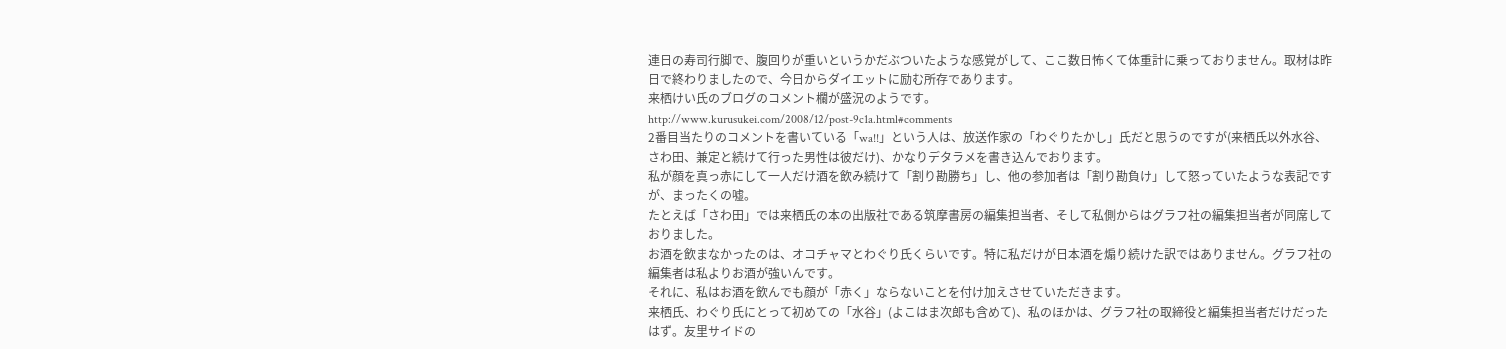連日の寿司行脚で、腹回りが重いというかだぶついたような感覚がして、ここ数日怖くて体重計に乗っておりません。取材は昨日で終わりましたので、今日からダイエットに励む所存であります。
来栖けい氏のブログのコメント欄が盛況のようです。
http://www.kurusukei.com/2008/12/post-9c1a.html#comments
2番目当たりのコメントを書いている「wa!!」という人は、放送作家の「わぐりたかし」氏だと思うのですが(来栖氏以外水谷、さわ田、兼定と続けて行った男性は彼だけ)、かなりデタラメを書き込んでおります。
私が顔を真っ赤にして一人だけ酒を飲み続けて「割り勘勝ち」し、他の参加者は「割り勘負け」して怒っていたような表記ですが、まったくの嘘。
たとえば「さわ田」では来栖氏の本の出版社である筑摩書房の編集担当者、そして私側からはグラフ社の編集担当者が同席しておりました。
お酒を飲まなかったのは、オコチャマとわぐり氏くらいです。特に私だけが日本酒を煽り続けた訳ではありません。グラフ社の編集者は私よりお酒が強いんです。
それに、私はお酒を飲んでも顔が「赤く」ならないことを付け加えさせていただきます。
来栖氏、わぐり氏にとって初めての「水谷」(よこはま次郎も含めて)、私のほかは、グラフ社の取締役と編集担当者だけだったはず。友里サイドの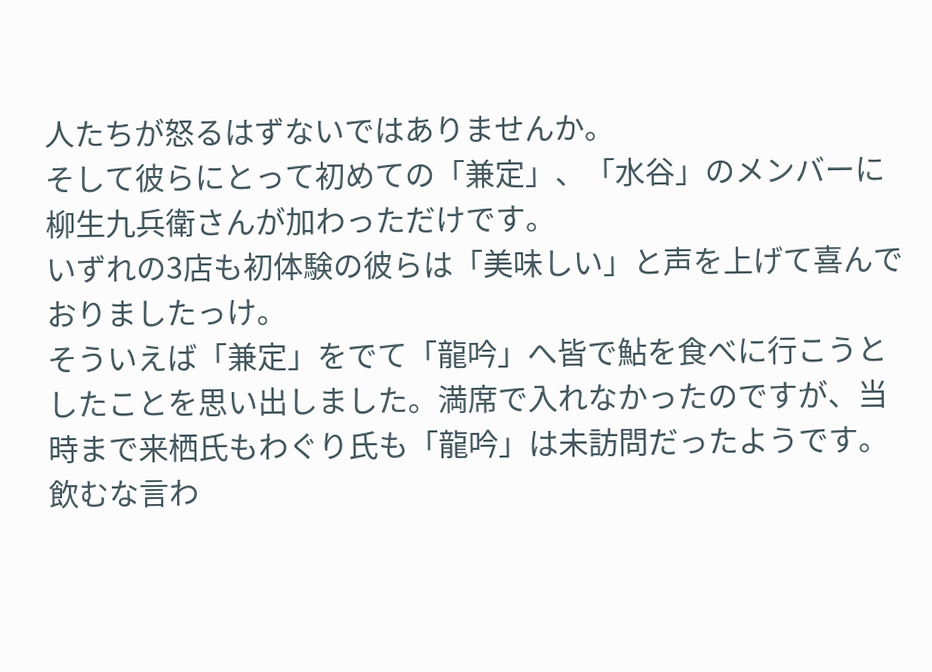人たちが怒るはずないではありませんか。
そして彼らにとって初めての「兼定」、「水谷」のメンバーに柳生九兵衛さんが加わっただけです。
いずれの3店も初体験の彼らは「美味しい」と声を上げて喜んでおりましたっけ。
そういえば「兼定」をでて「龍吟」へ皆で鮎を食べに行こうとしたことを思い出しました。満席で入れなかったのですが、当時まで来栖氏もわぐり氏も「龍吟」は未訪問だったようです。
飲むな言わ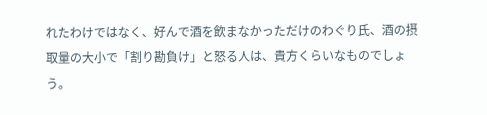れたわけではなく、好んで酒を飲まなかっただけのわぐり氏、酒の摂取量の大小で「割り勘負け」と怒る人は、貴方くらいなものでしょう。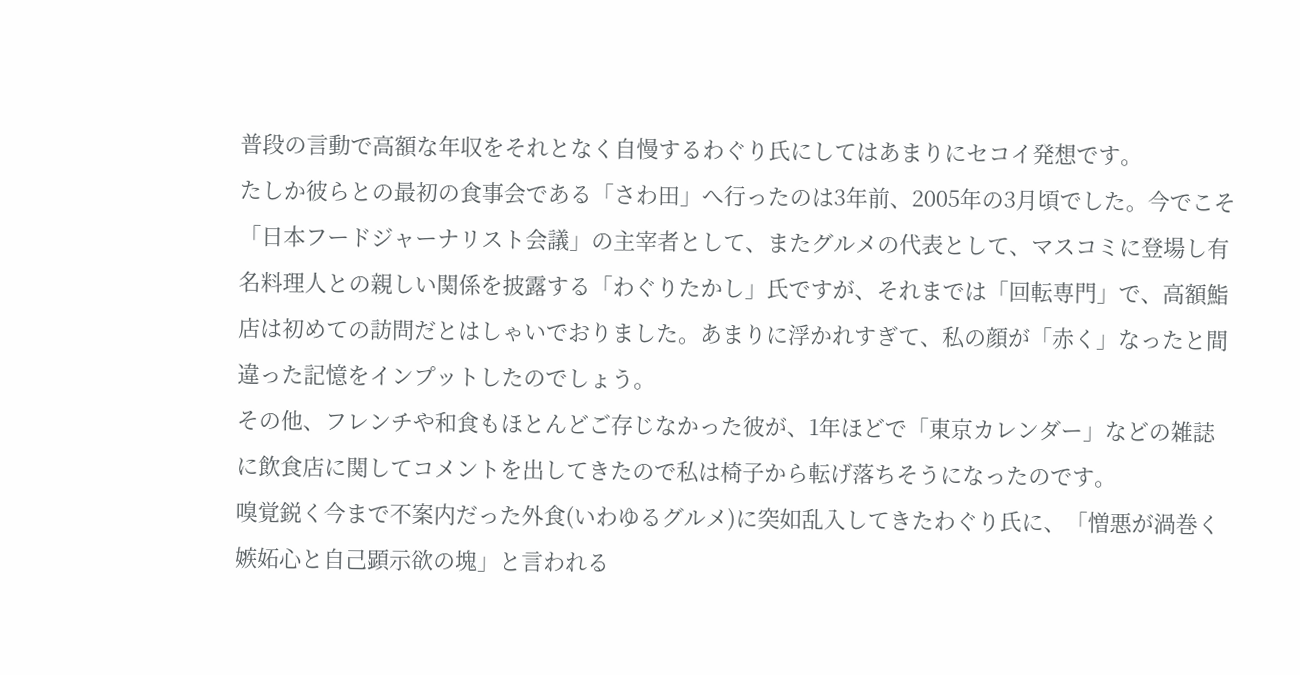普段の言動で高額な年収をそれとなく自慢するわぐり氏にしてはあまりにセコイ発想です。
たしか彼らとの最初の食事会である「さわ田」へ行ったのは3年前、2005年の3月頃でした。今でこそ「日本フードジャーナリスト会議」の主宰者として、またグルメの代表として、マスコミに登場し有名料理人との親しい関係を披露する「わぐりたかし」氏ですが、それまでは「回転専門」で、高額鮨店は初めての訪問だとはしゃいでおりました。あまりに浮かれすぎて、私の顔が「赤く」なったと間違った記憶をインプットしたのでしょう。
その他、フレンチや和食もほとんどご存じなかった彼が、1年ほどで「東京カレンダー」などの雑誌に飲食店に関してコメントを出してきたので私は椅子から転げ落ちそうになったのです。
嗅覚鋭く今まで不案内だった外食(いわゆるグルメ)に突如乱入してきたわぐり氏に、「憎悪が渦巻く嫉妬心と自己顕示欲の塊」と言われる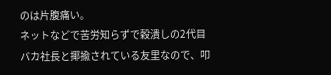のは片腹痛い。
ネットなどで苦労知らずで穀潰しの2代目バカ社長と揶揄されている友里なので、叩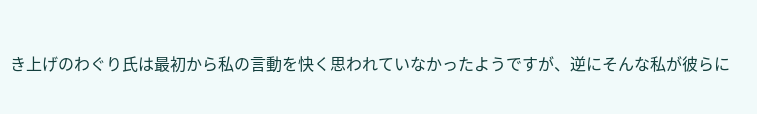き上げのわぐり氏は最初から私の言動を快く思われていなかったようですが、逆にそんな私が彼らに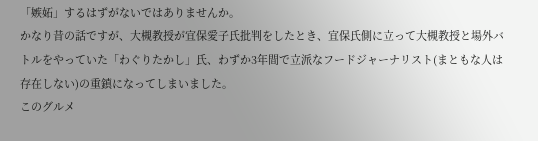「嫉妬」するはずがないではありませんか。
かなり昔の話ですが、大槻教授が宜保愛子氏批判をしたとき、宜保氏側に立って大槻教授と場外バトルをやっていた「わぐりたかし」氏、わずか3年間で立派なフードジャーナリスト(まともな人は存在しない)の重鎮になってしまいました。
このグルメ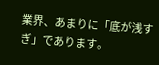業界、あまりに「底が浅すぎ」であります。